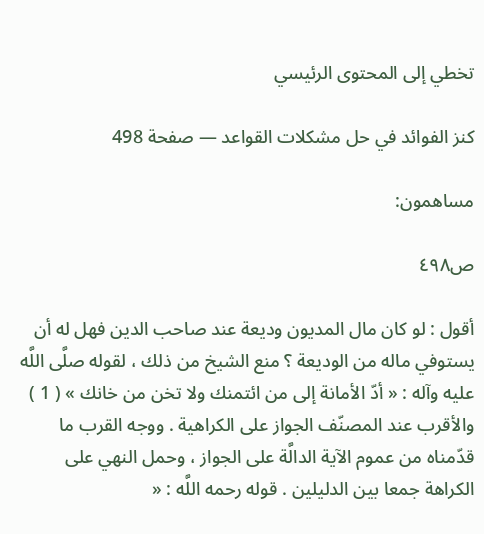تخطي إلى المحتوى الرئيسي

كنز الفوائد في حل مشكلات القواعد — صفحة 498

مساهمون:

ص٤٩٨

أقول : لو كان مال المديون وديعة عند صاحب الدين فهل له أن يستوفي ماله من الوديعة ؟ منع الشيخ من ذلك ، لقوله صلَّى اللَّه عليه وآله : « أدّ الأمانة إلى من ائتمنك ولا تخن من خانك » ( 1 ) والأقرب عند المصنّف الجواز على الكراهية . ووجه القرب ما قدّمناه من عموم الآية الدالَّة على الجواز ، وحمل النهي على الكراهة جمعا بين الدليلين . قوله رحمه اللَّه : «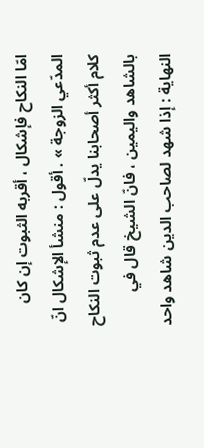امّا النكاح فإشكال ، أقربه الثبوت إن كان المدّعي الزوجة » . أقول : منشأ الإشكال انّ كلام أكثر أصحابنا يدلّ على عدم ثبوت النكاح بالشاهد واليمين ، فانّ الشيخ قال في النهاية : إذا شهد لصاحب الدين شاهد واحد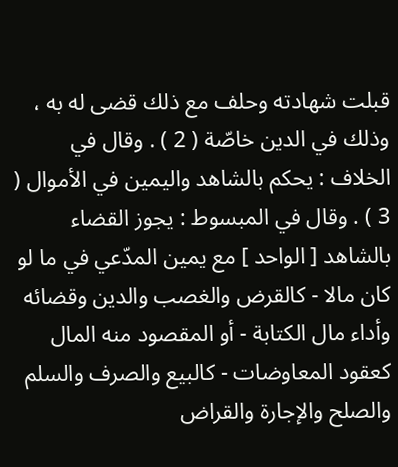قبلت شهادته وحلف مع ذلك قضى له به ، وذلك في الدين خاصّة ( 2 ) . وقال في الخلاف : يحكم بالشاهد واليمين في الأموال ( 3 ) . وقال في المبسوط : يجوز القضاء بالشاهد [ الواحد ] مع يمين المدّعي في ما لو كان مالا - كالقرض والغصب والدين وقضائه وأداء مال الكتابة - أو المقصود منه المال كعقود المعاوضات - كالبيع والصرف والسلم والصلح والإجارة والقراض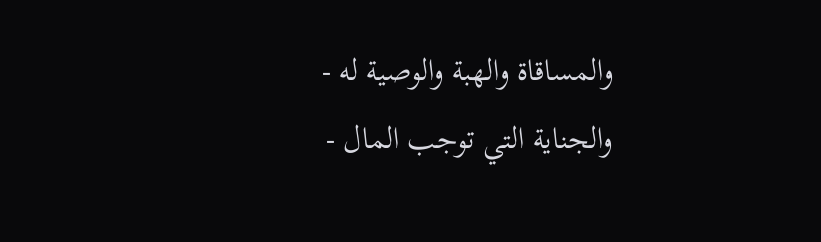والمساقاة والهبة والوصية له - والجناية التي توجب المال -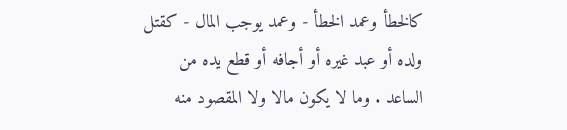كالخطأ وعمد الخطأ - وعمد يوجب المال - كقتل ولده أو عبد غيره أو أجافه أو قطع يده من الساعد . وما لا يكون مالا ولا المقصود منه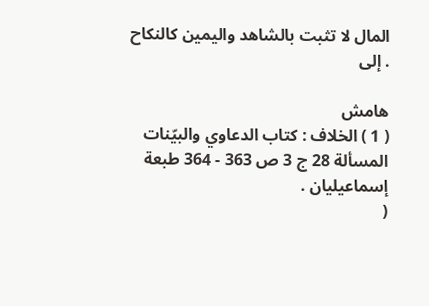المال لا تثبت بالشاهد واليمين كالنكاح . إلى

هامش
( 1 ) الخلاف : كتاب الدعاوي والبيّنات المسألة 28 ج 3 ص 363 - 364 طبعة إسماعيليان .
(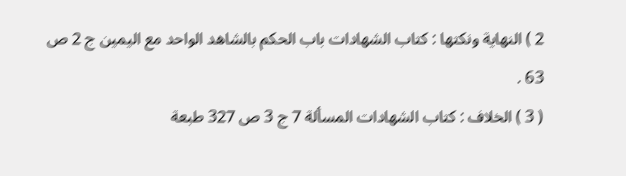2 ) النهاية ونكتها : كتاب الشهادات باب الحكم بالشاهد الواحد مع اليمين ج 2 ص 63 .
( 3 ) الخلاف : كتاب الشهادات المسألة 7 ج 3 ص 327 طبعة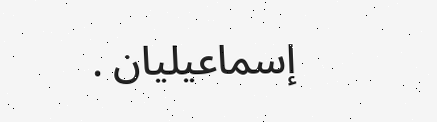إسماعيليان .